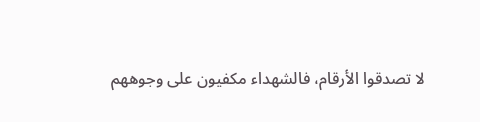لا تصدقوا الأرقام، فالشهداء مكفيون على وجوههم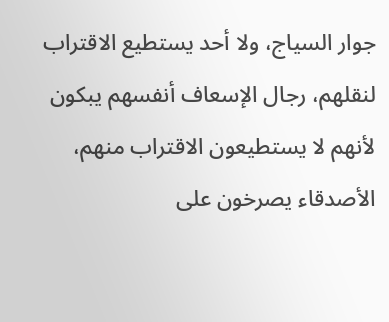جوار السياج، ولا أحد يستطيع الاقتراب لنقلهم، رجال الإسعاف أنفسهم يبكون لأنهم لا يستطيعون الاقتراب منهم، الأصدقاء يصرخون على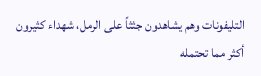التليفونات وهم يشاهدون جثثاً على الرمل، شهداء كثيرون أكثر مما تحتمله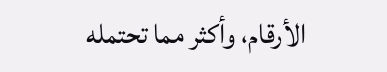الأرقام، وأكثر مما تحتمله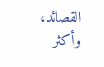القصائد، وأكثر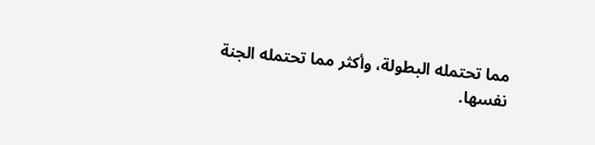مما تحتمله البطولة، وأكثر مما تحتمله الجنة نفسها.